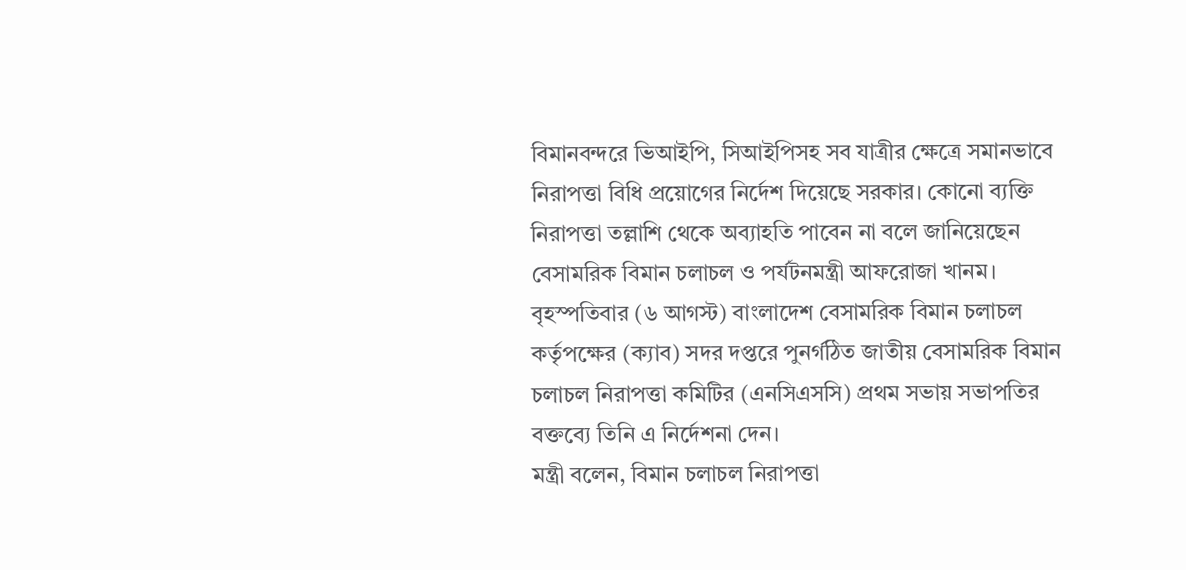বিমানবন্দরে ভিআইপি, সিআইপিসহ সব যাত্রীর ক্ষেত্রে সমানভাবে নিরাপত্তা বিধি প্রয়োগের নির্দেশ দিয়েছে সরকার। কোনো ব্যক্তি নিরাপত্তা তল্লাশি থেকে অব্যাহতি পাবেন না বলে জানিয়েছেন বেসামরিক বিমান চলাচল ও পর্যটনমন্ত্রী আফরোজা খানম।
বৃহস্পতিবার (৬ আগস্ট) বাংলাদেশ বেসামরিক বিমান চলাচল কর্তৃপক্ষের (ক্যাব) সদর দপ্তরে পুনর্গঠিত জাতীয় বেসামরিক বিমান চলাচল নিরাপত্তা কমিটির (এনসিএসসি) প্রথম সভায় সভাপতির বক্তব্যে তিনি এ নির্দেশনা দেন।
মন্ত্রী বলেন, বিমান চলাচল নিরাপত্তা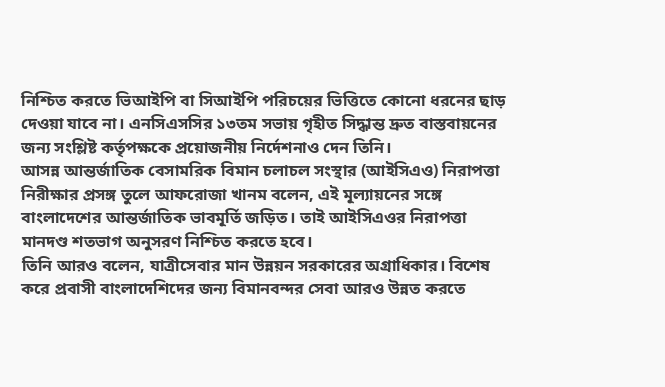নিশ্চিত করতে ভিআইপি বা সিআইপি পরিচয়ের ভিত্তিতে কোনো ধরনের ছাড় দেওয়া যাবে না। এনসিএসসির ১৩তম সভায় গৃহীত সিদ্ধান্ত দ্রুত বাস্তবায়নের জন্য সংশ্লিষ্ট কর্তৃপক্ষকে প্রয়োজনীয় নির্দেশনাও দেন তিনি।
আসন্ন আন্তর্জাতিক বেসামরিক বিমান চলাচল সংস্থার (আইসিএও) নিরাপত্তা নিরীক্ষার প্রসঙ্গ তুলে আফরোজা খানম বলেন, এই মূল্যায়নের সঙ্গে বাংলাদেশের আন্তর্জাতিক ভাবমূর্তি জড়িত। তাই আইসিএওর নিরাপত্তা মানদণ্ড শতভাগ অনুসরণ নিশ্চিত করতে হবে।
তিনি আরও বলেন, যাত্রীসেবার মান উন্নয়ন সরকারের অগ্রাধিকার। বিশেষ করে প্রবাসী বাংলাদেশিদের জন্য বিমানবন্দর সেবা আরও উন্নত করতে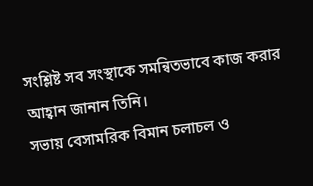সংশ্লিষ্ট সব সংস্থাকে সমন্বিতভাবে কাজ করার আহ্বান জানান তিনি।
সভায় বেসামরিক বিমান চলাচল ও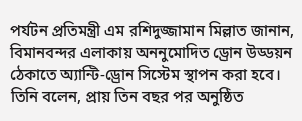পর্যটন প্রতিমন্ত্রী এম রশিদুজ্জামান মিল্লাত জানান, বিমানবন্দর এলাকায় অননুমোদিত ড্রোন উড্ডয়ন ঠেকাতে অ্যান্টি-ড্রোন সিস্টেম স্থাপন করা হবে।
তিনি বলেন, প্রায় তিন বছর পর অনুষ্ঠিত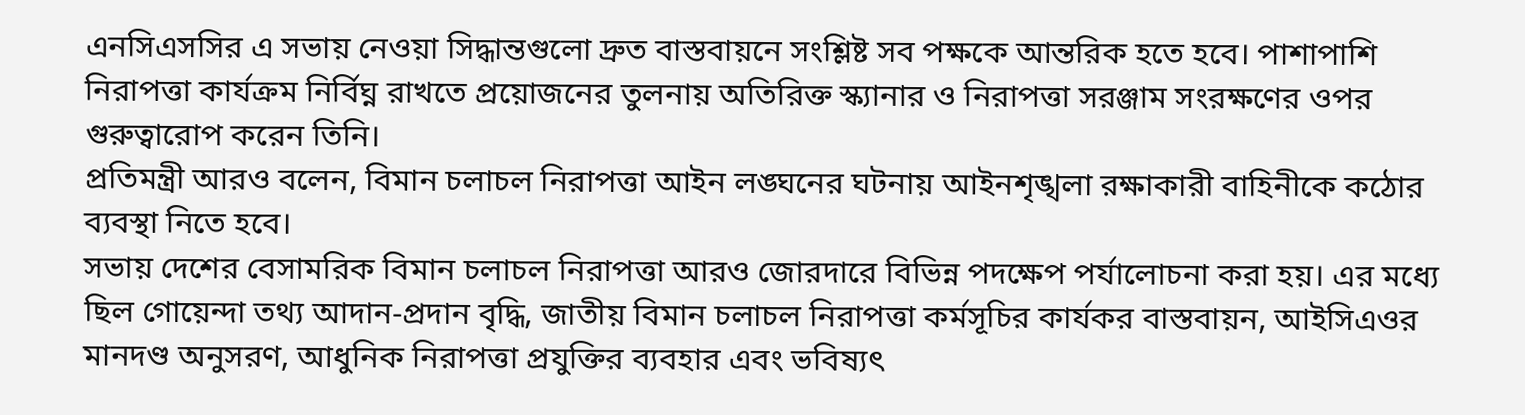এনসিএসসির এ সভায় নেওয়া সিদ্ধান্তগুলো দ্রুত বাস্তবায়নে সংশ্লিষ্ট সব পক্ষকে আন্তরিক হতে হবে। পাশাপাশি নিরাপত্তা কার্যক্রম নির্বিঘ্ন রাখতে প্রয়োজনের তুলনায় অতিরিক্ত স্ক্যানার ও নিরাপত্তা সরঞ্জাম সংরক্ষণের ওপর গুরুত্বারোপ করেন তিনি।
প্রতিমন্ত্রী আরও বলেন, বিমান চলাচল নিরাপত্তা আইন লঙ্ঘনের ঘটনায় আইনশৃঙ্খলা রক্ষাকারী বাহিনীকে কঠোর ব্যবস্থা নিতে হবে।
সভায় দেশের বেসামরিক বিমান চলাচল নিরাপত্তা আরও জোরদারে বিভিন্ন পদক্ষেপ পর্যালোচনা করা হয়। এর মধ্যে ছিল গোয়েন্দা তথ্য আদান-প্রদান বৃদ্ধি, জাতীয় বিমান চলাচল নিরাপত্তা কর্মসূচির কার্যকর বাস্তবায়ন, আইসিএওর মানদণ্ড অনুসরণ, আধুনিক নিরাপত্তা প্রযুক্তির ব্যবহার এবং ভবিষ্যৎ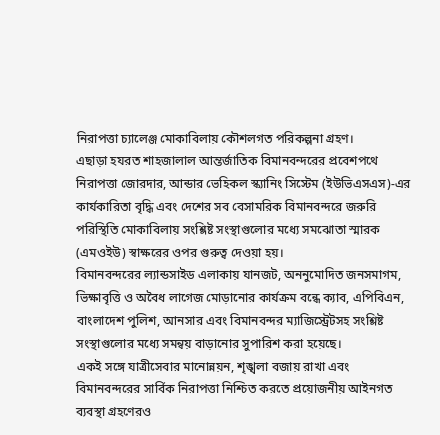নিরাপত্তা চ্যালেঞ্জ মোকাবিলায় কৌশলগত পরিকল্পনা গ্রহণ।
এছাড়া হযরত শাহজালাল আন্তর্জাতিক বিমানবন্দরের প্রবেশপথে নিরাপত্তা জোরদার, আন্ডার ভেহিকল স্ক্যানিং সিস্টেম (ইউভিএসএস)-এর কার্যকারিতা বৃদ্ধি এবং দেশের সব বেসামরিক বিমানবন্দরে জরুরি পরিস্থিতি মোকাবিলায় সংশ্লিষ্ট সংস্থাগুলোর মধ্যে সমঝোতা স্মারক (এমওইউ) স্বাক্ষরের ওপর গুরুত্ব দেওয়া হয়।
বিমানবন্দরের ল্যান্ডসাইড এলাকায় যানজট, অননুমোদিত জনসমাগম, ভিক্ষাবৃত্তি ও অবৈধ লাগেজ মোড়ানোর কার্যক্রম বন্ধে ক্যাব, এপিবিএন, বাংলাদেশ পুলিশ, আনসার এবং বিমানবন্দর ম্যাজিস্ট্রেটসহ সংশ্লিষ্ট সংস্থাগুলোর মধ্যে সমন্বয় বাড়ানোর সুপারিশ করা হয়েছে।
একই সঙ্গে যাত্রীসেবার মানোন্নয়ন, শৃঙ্খলা বজায় রাখা এবং বিমানবন্দরের সার্বিক নিরাপত্তা নিশ্চিত করতে প্রয়োজনীয় আইনগত ব্যবস্থা গ্রহণেরও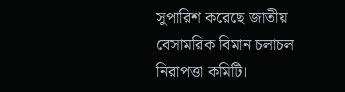সুপারিশ করেছে জাতীয় বেসামরিক বিমান চলাচল নিরাপত্তা কমিটি।